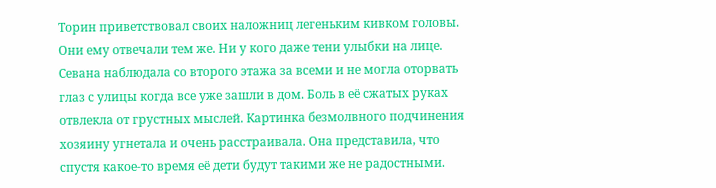Торин приветствовал своих наложниц легеньким кивком головы. Они ему отвечали тем же. Ни у кого даже тени улыбки на лице. Севана наблюдала со второго этажа за всеми и не могла оторвать глаз с улицы когда все уже зашли в дом. Боль в её сжатых руках отвлекла от грустных мыслей. Картинка безмолвного подчинения хозяину угнетала и очень расстраивала. Она представила, что спустя какое-то время её дети будут такими же не радостными.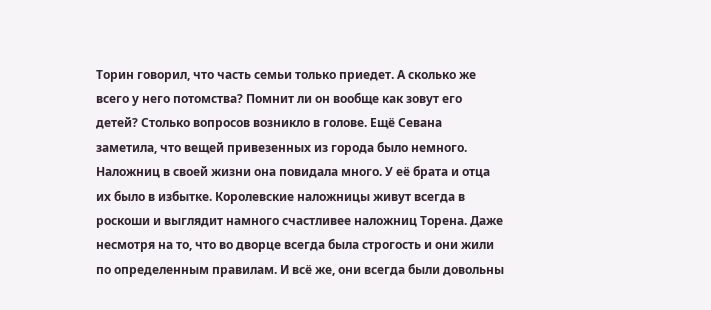Торин говорил, что часть семьи только приедет. А сколько же всего у него потомства? Помнит ли он вообще как зовут его детей? Столько вопросов возникло в голове. Ещё Севана заметила, что вещей привезенных из города было немного. Наложниц в своей жизни она повидала много. У её брата и отца их было в избытке. Королевские наложницы живут всегда в роскоши и выглядит намного счастливее наложниц Торена. Даже несмотря на то, что во дворце всегда была строгость и они жили по определенным правилам. И всё же, они всегда были довольны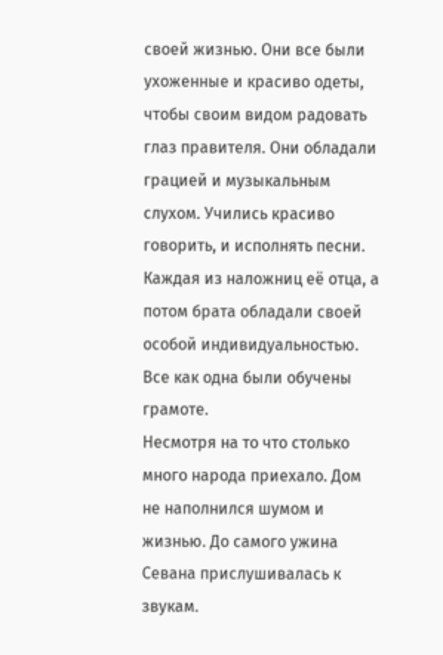своей жизнью. Они все были ухоженные и красиво одеты, чтобы своим видом радовать глаз правителя. Они обладали грацией и музыкальным слухом. Учились красиво говорить, и исполнять песни. Каждая из наложниц её отца, а потом брата обладали своей особой индивидуальностью. Все как одна были обучены грамоте.
Несмотря на то что столько много народа приехало. Дом не наполнился шумом и жизнью. До самого ужина Севана прислушивалась к звукам.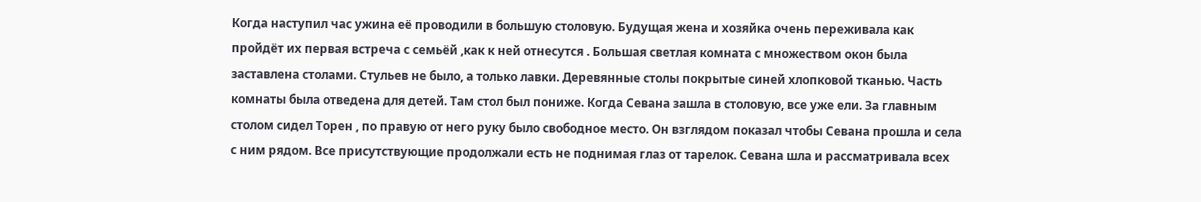Когда наступил час ужина её проводили в большую столовую. Будущая жена и хозяйка очень переживала как пройдёт их первая встреча с семьёй ,как к ней отнесутся . Большая светлая комната с множеством окон была заставлена столами. Стульев не было, а только лавки. Деревянные столы покрытые синей хлопковой тканью. Часть комнаты была отведена для детей. Там стол был пониже. Когда Севана зашла в столовую, все уже ели. За главным столом сидел Торен , по правую от него руку было свободное место. Он взглядом показал чтобы Севана прошла и села с ним рядом. Все присутствующие продолжали есть не поднимая глаз от тарелок. Севана шла и рассматривала всех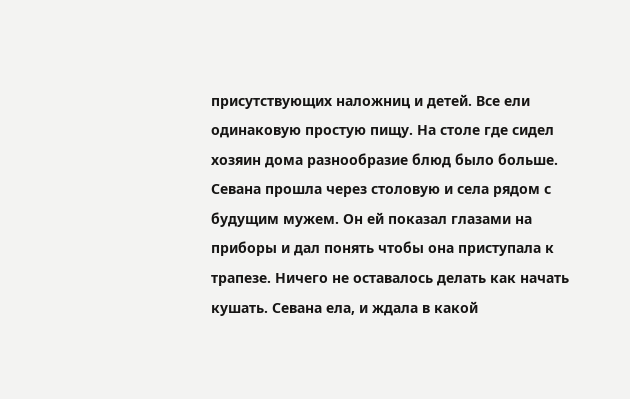присутствующих наложниц и детей. Все ели одинаковую простую пищу. На столе где сидел хозяин дома разнообразие блюд было больше. Севана прошла через столовую и села рядом с будущим мужем. Он ей показал глазами на приборы и дал понять чтобы она приступала к трапезе. Ничего не оставалось делать как начать кушать. Севана ела, и ждала в какой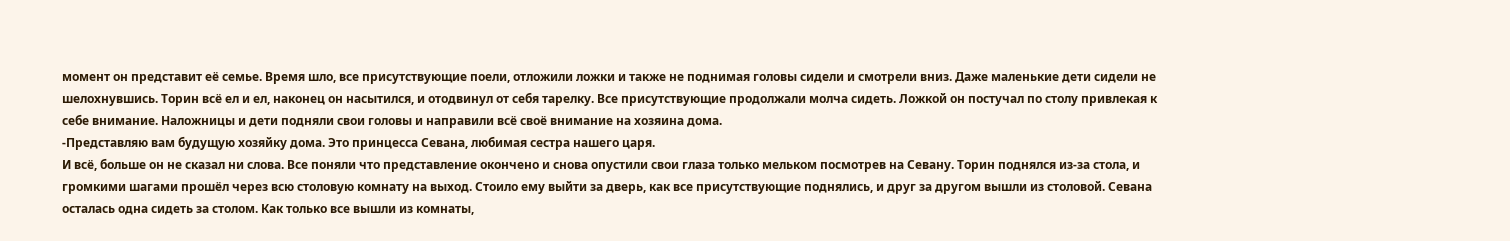момент он представит её семье. Время шло, все присутствующие поели, отложили ложки и также не поднимая головы сидели и смотрели вниз. Даже маленькие дети сидели не шелохнувшись. Торин всё ел и ел, наконец он насытился, и отодвинул от себя тарелку. Все присутствующие продолжали молча сидеть. Ложкой он постучал по столу привлекая к себе внимание. Наложницы и дети подняли свои головы и направили всё своё внимание на хозяина дома.
-Представляю вам будущую хозяйку дома. Это принцесса Севана, любимая сестра нашего царя.
И всё, больше он не сказал ни слова. Все поняли что представление окончено и снова опустили свои глаза только мельком посмотрев на Севану. Торин поднялся из-за стола, и громкими шагами прошёл через всю столовую комнату на выход. Стоило ему выйти за дверь, как все присутствующие поднялись, и друг за другом вышли из столовой. Севана осталась одна сидеть за столом. Как только все вышли из комнаты,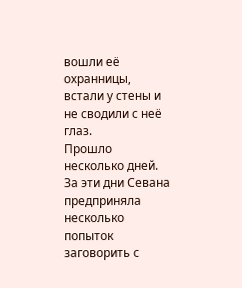вошли её охранницы, встали у стены и не сводили с неё глаз.
Прошло несколько дней. За эти дни Севана предприняла несколько попыток заговорить с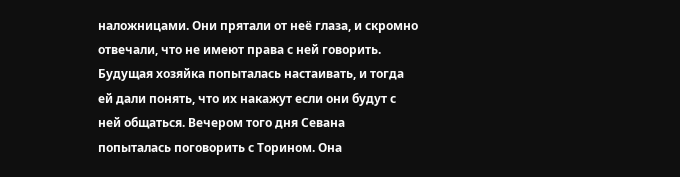наложницами. Они прятали от неё глаза, и скромно отвечали, что не имеют права с ней говорить. Будущая хозяйка попыталась настаивать, и тогда ей дали понять, что их накажут если они будут с ней общаться. Вечером того дня Севана попыталась поговорить с Торином. Она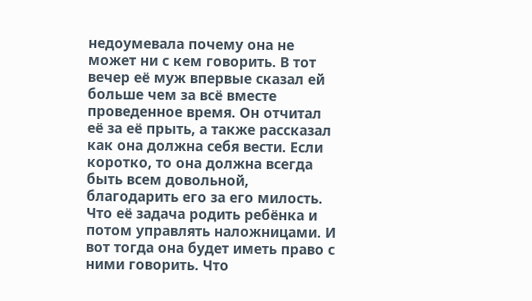недоумевала почему она не может ни с кем говорить. В тот вечер её муж впервые сказал ей больше чем за всё вместе проведенное время. Он отчитал её за её прыть, а также рассказал как она должна себя вести. Если коротко, то она должна всегда быть всем довольной, благодарить его за его милость. Что её задача родить ребёнка и потом управлять наложницами. И вот тогда она будет иметь право с ними говорить. Что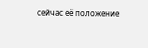сейчас её положение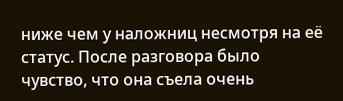ниже чем у наложниц несмотря на её статус. После разговора было чувство, что она съела очень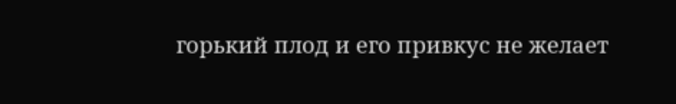горький плод и его привкус не желает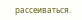рассеиваться.